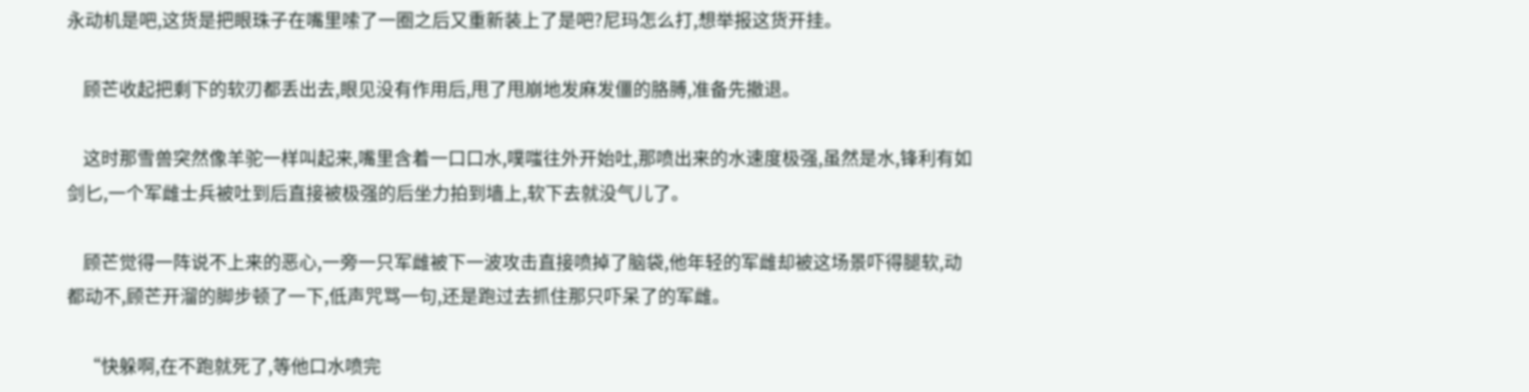永动机是吧,这货是把眼珠子在嘴里嗦了一圈之后又重新装上了是吧?尼玛怎么打,想举报这货开挂。

    顾芒收起把剩下的软刃都丢出去,眼见没有作用后,甩了甩崩地发麻发僵的胳膊,准备先撤退。

    这时那雪兽突然像羊驼一样叫起来,嘴里含着一口口水,噗嗤往外开始吐,那喷出来的水速度极强,虽然是水,锋利有如剑匕,一个军雌士兵被吐到后直接被极强的后坐力拍到墙上,软下去就没气儿了。

    顾芒觉得一阵说不上来的恶心,一旁一只军雌被下一波攻击直接喷掉了脑袋,他年轻的军雌却被这场景吓得腿软,动都动不,顾芒开溜的脚步顿了一下,低声咒骂一句,还是跑过去抓住那只吓呆了的军雌。

    “快躲啊,在不跑就死了,等他口水喷完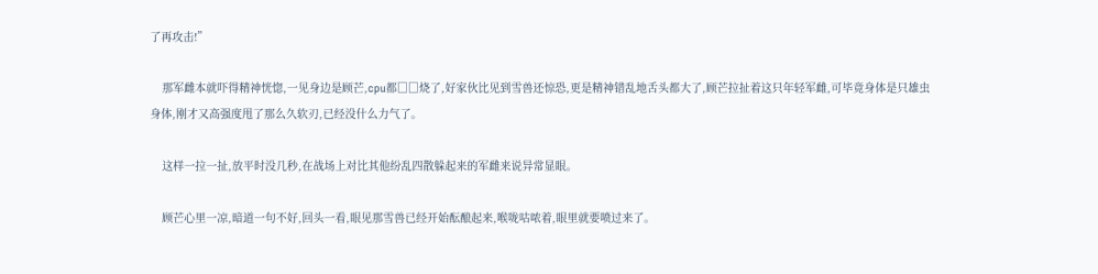了再攻击!”

    那军雌本就吓得精神恍惚,一见身边是顾芒,cpu都□□烧了,好家伙比见到雪兽还惊恐,更是精神错乱地舌头都大了,顾芒拉扯着这只年轻军雌,可毕竟身体是只雄虫身体,刚才又高强度甩了那么久软刃,已经没什么力气了。

    这样一拉一扯,放平时没几秒,在战场上对比其他纷乱四散躲起来的军雌来说异常显眼。

    顾芒心里一凉,暗道一句不好,回头一看,眼见那雪兽已经开始酝酿起来,喉咙咕哝着,眼里就要喷过来了。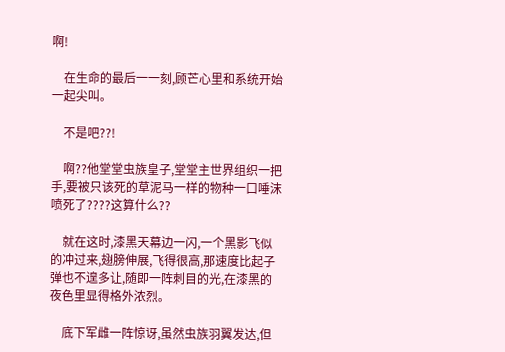啊!

    在生命的最后一一刻,顾芒心里和系统开始一起尖叫。

    不是吧??!

    啊??他堂堂虫族皇子,堂堂主世界组织一把手,要被只该死的草泥马一样的物种一口唾沫喷死了????这算什么??

    就在这时,漆黑天幕边一闪,一个黑影飞似的冲过来,翅膀伸展,飞得很高,那速度比起子弹也不遑多让,随即一阵刺目的光,在漆黑的夜色里显得格外浓烈。

    底下军雌一阵惊讶,虽然虫族羽翼发达,但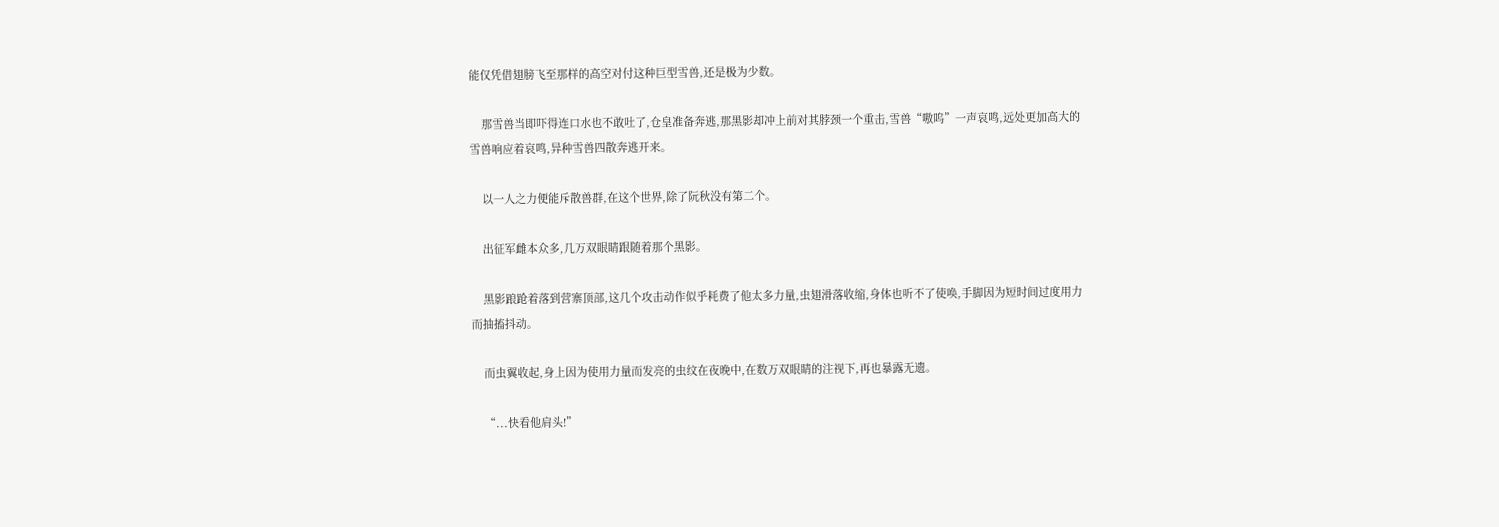能仅凭借翅膀飞至那样的高空对付这种巨型雪兽,还是极为少数。

    那雪兽当即吓得连口水也不敢吐了,仓皇准备奔逃,那黑影却冲上前对其脖颈一个重击,雪兽“嗷呜”一声哀鸣,远处更加高大的雪兽响应着哀鸣,异种雪兽四散奔逃开来。

    以一人之力便能斥散兽群,在这个世界,除了阮秋没有第二个。

    出征军雌本众多,几万双眼睛跟随着那个黑影。

    黑影踉跄着落到营寨顶部,这几个攻击动作似乎耗费了他太多力量,虫翅滑落收缩,身体也听不了使唤,手脚因为短时间过度用力而抽搐抖动。

    而虫翼收起,身上因为使用力量而发亮的虫纹在夜晚中,在数万双眼睛的注视下,再也暴露无遗。

    “...快看他肩头!”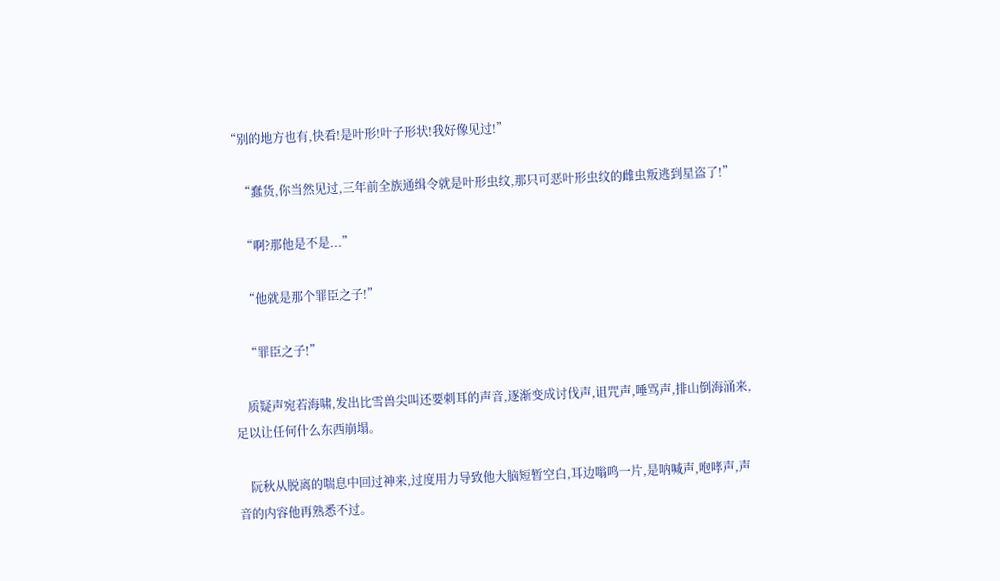“别的地方也有,快看!是叶形!叶子形状!我好像见过!”

    “蠢货,你当然见过,三年前全族通缉令就是叶形虫纹,那只可恶叶形虫纹的雌虫叛逃到星盗了!”

    “啊?那他是不是...”

    “他就是那个罪臣之子!”

    “罪臣之子!”

    质疑声宛若海啸,发出比雪兽尖叫还要刺耳的声音,逐渐变成讨伐声,诅咒声,唾骂声,排山倒海涌来,足以让任何什么东西崩塌。

    阮秋从脱离的喘息中回过神来,过度用力导致他大脑短暂空白,耳边嗡鸣一片,是呐喊声,咆哮声,声音的内容他再熟悉不过。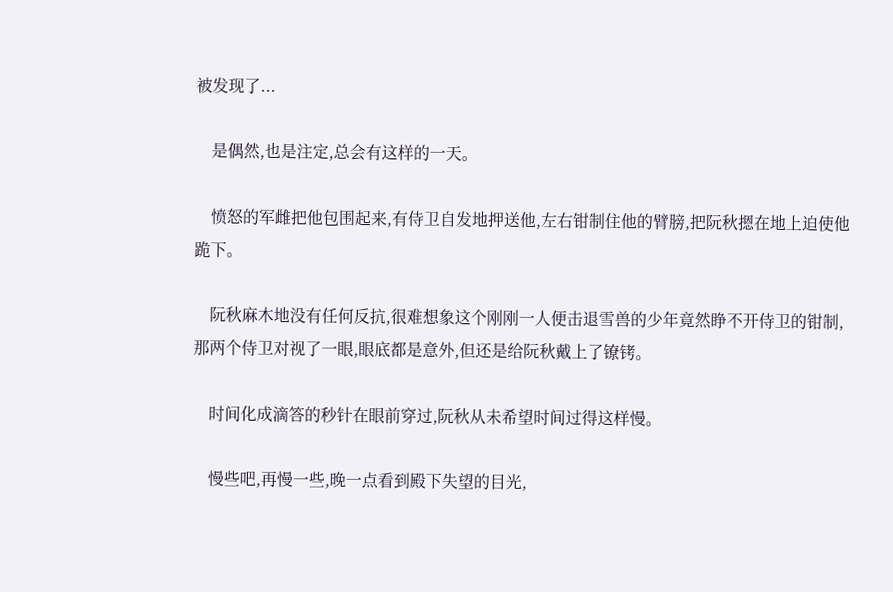被发现了...

    是偶然,也是注定,总会有这样的一天。

    愤怒的军雌把他包围起来,有侍卫自发地押送他,左右钳制住他的臂膀,把阮秋摁在地上迫使他跪下。

    阮秋麻木地没有任何反抗,很难想象这个刚刚一人便击退雪兽的少年竟然睁不开侍卫的钳制,那两个侍卫对视了一眼,眼底都是意外,但还是给阮秋戴上了镣铐。

    时间化成滴答的秒针在眼前穿过,阮秋从未希望时间过得这样慢。

    慢些吧,再慢一些,晚一点看到殿下失望的目光,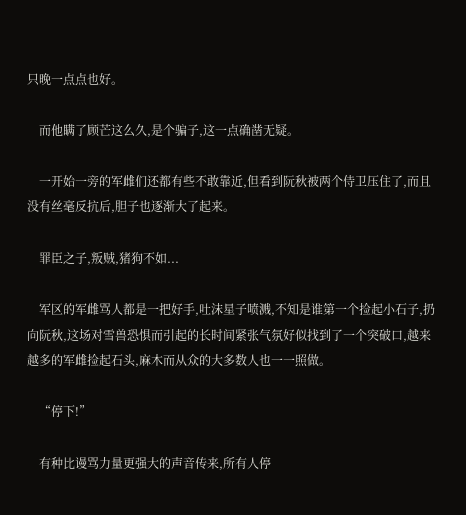只晚一点点也好。

    而他瞒了顾芒这么久,是个骗子,这一点确凿无疑。

    一开始一旁的军雌们还都有些不敢靠近,但看到阮秋被两个侍卫压住了,而且没有丝毫反抗后,胆子也逐渐大了起来。

    罪臣之子,叛贼,猪狗不如...

    军区的军雌骂人都是一把好手,吐沫星子喷溅,不知是谁第一个捡起小石子,扔向阮秋,这场对雪兽恐惧而引起的长时间紧张气氛好似找到了一个突破口,越来越多的军雌捡起石头,麻木而从众的大多数人也一一照做。

    “停下!”

    有种比谩骂力量更强大的声音传来,所有人停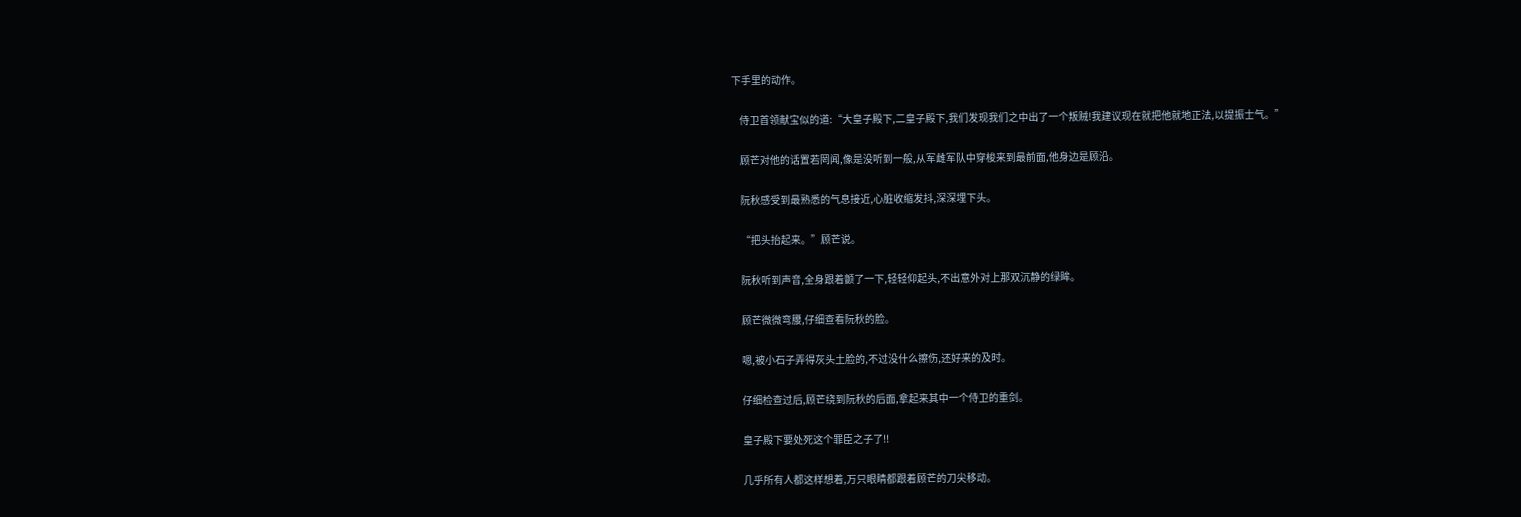下手里的动作。

    侍卫首领献宝似的道:“大皇子殿下,二皇子殿下,我们发现我们之中出了一个叛贼!我建议现在就把他就地正法,以提振士气。”

    顾芒对他的话置若罔闻,像是没听到一般,从军雌军队中穿梭来到最前面,他身边是顾沿。

    阮秋感受到最熟悉的气息接近,心脏收缩发抖,深深埋下头。

    “把头抬起来。”顾芒说。

    阮秋听到声音,全身跟着颤了一下,轻轻仰起头,不出意外对上那双沉静的绿眸。

    顾芒微微弯腰,仔细查看阮秋的脸。

    嗯,被小石子弄得灰头土脸的,不过没什么擦伤,还好来的及时。

    仔细检查过后,顾芒绕到阮秋的后面,拿起来其中一个侍卫的重剑。

    皇子殿下要处死这个罪臣之子了!!

    几乎所有人都这样想着,万只眼睛都跟着顾芒的刀尖移动。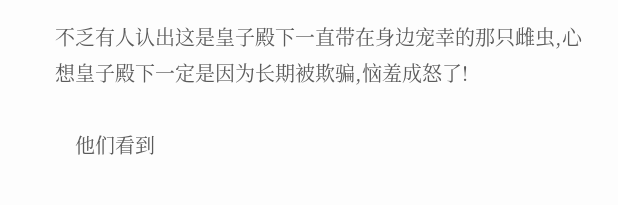不乏有人认出这是皇子殿下一直带在身边宠幸的那只雌虫,心想皇子殿下一定是因为长期被欺骗,恼羞成怒了!

    他们看到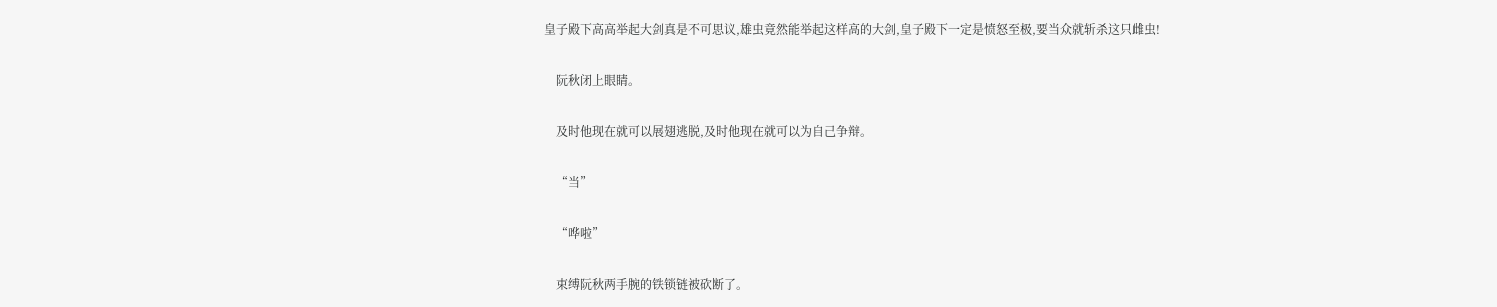皇子殿下高高举起大剑真是不可思议,雄虫竟然能举起这样高的大剑,皇子殿下一定是愤怒至极,要当众就斩杀这只雌虫!

    阮秋闭上眼睛。

    及时他现在就可以展翅逃脱,及时他现在就可以为自己争辩。

    “当”

    “哗啦”

    束缚阮秋两手腕的铁锁链被砍断了。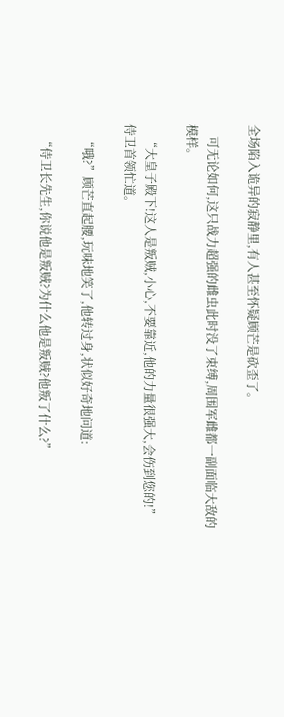全场陷入诡异的寂静里,有人甚至怀疑顾芒是砍歪了。

    可无论如何,这只战力超强的雌虫此时没了束缚,周围军雌都一副面临大敌的模样。

    “大皇子殿下!这人是叛贼,小心,不要靠近,他的力量很强大,会伤到您的!”侍卫首领忙道。

    “哦?”顾芒直起腰,玩味地笑了,他转过身,状似好奇地问道:

    “侍卫长先生,你说他是叛贼?为什么他是叛贼?他叛了什么?”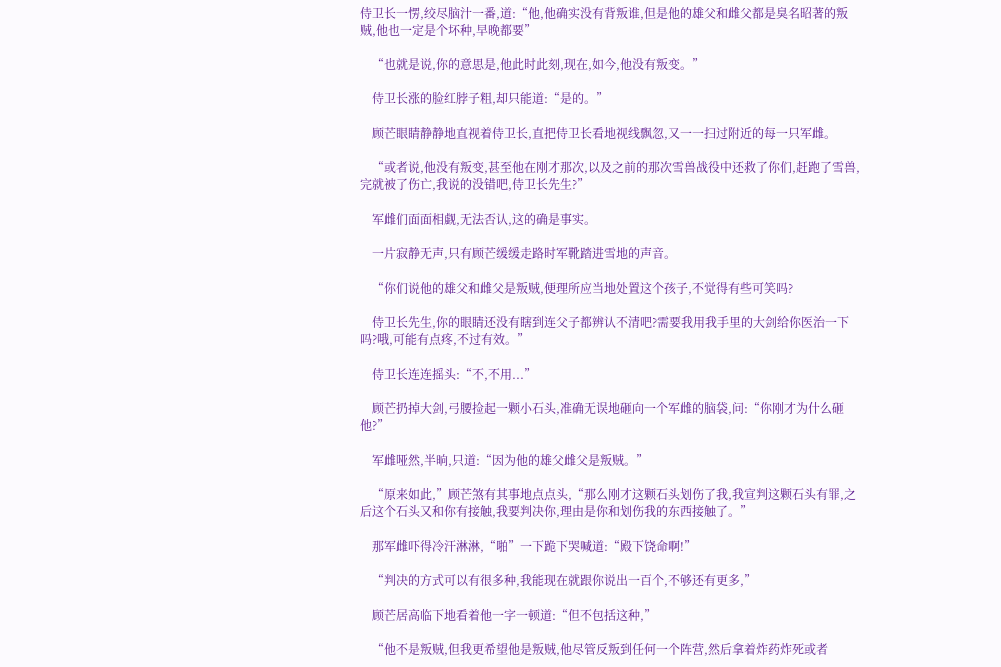侍卫长一愣,绞尽脑汁一番,道:“他,他确实没有背叛谁,但是他的雄父和雌父都是臭名昭著的叛贼,他也一定是个坏种,早晚都要”

    “也就是说,你的意思是,他此时此刻,现在,如今,他没有叛变。”

    侍卫长涨的脸红脖子粗,却只能道:“是的。”

    顾芒眼睛静静地直视着侍卫长,直把侍卫长看地视线飘忽,又一一扫过附近的每一只军雌。

    “或者说,他没有叛变,甚至他在刚才那次,以及之前的那次雪兽战役中还救了你们,赶跑了雪兽,完就被了伤亡,我说的没错吧,侍卫长先生?”

    军雌们面面相觑,无法否认,这的确是事实。

    一片寂静无声,只有顾芒缓缓走路时军靴踏进雪地的声音。

    “你们说他的雄父和雌父是叛贼,便理所应当地处置这个孩子,不觉得有些可笑吗?

    侍卫长先生,你的眼睛还没有瞎到连父子都辨认不清吧?需要我用我手里的大剑给你医治一下吗?哦,可能有点疼,不过有效。”

    侍卫长连连摇头:“不,不用...”

    顾芒扔掉大剑,弓腰捡起一颗小石头,准确无误地砸向一个军雌的脑袋,问:“你刚才为什么砸他?”

    军雌哑然,半晌,只道:“因为他的雄父雌父是叛贼。”

    “原来如此,”顾芒煞有其事地点点头,“那么刚才这颗石头划伤了我,我宣判这颗石头有罪,之后这个石头又和你有接触,我要判决你,理由是你和划伤我的东西接触了。”

    那军雌吓得冷汗淋淋,“啪”一下跪下哭喊道:“殿下饶命啊!”

    “判决的方式可以有很多种,我能现在就跟你说出一百个,不够还有更多,”

    顾芒居高临下地看着他一字一顿道:“但不包括这种,”

    “他不是叛贼,但我更希望他是叛贼,他尽管反叛到任何一个阵营,然后拿着炸药炸死或者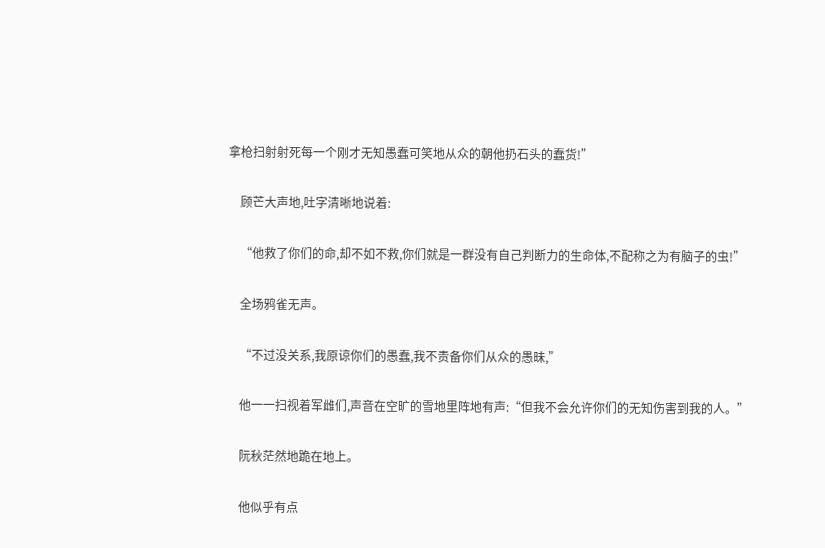拿枪扫射射死每一个刚才无知愚蠢可笑地从众的朝他扔石头的蠢货!”

    顾芒大声地,吐字清晰地说着:

    “他救了你们的命,却不如不救,你们就是一群没有自己判断力的生命体,不配称之为有脑子的虫!”

    全场鸦雀无声。

    “不过没关系,我原谅你们的愚蠢,我不责备你们从众的愚昧,”

    他一一扫视着军雌们,声音在空旷的雪地里阵地有声:“但我不会允许你们的无知伤害到我的人。”

    阮秋茫然地跪在地上。

    他似乎有点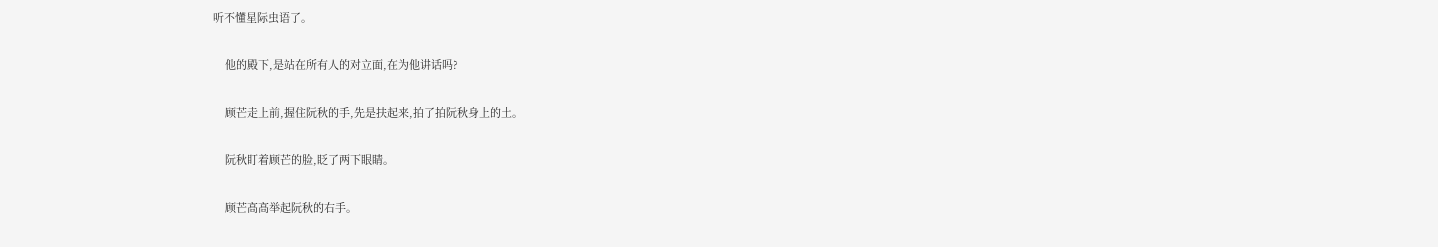听不懂星际虫语了。

    他的殿下,是站在所有人的对立面,在为他讲话吗?

    顾芒走上前,握住阮秋的手,先是扶起来,拍了拍阮秋身上的土。

    阮秋盯着顾芒的脸,眨了两下眼睛。

    顾芒高高举起阮秋的右手。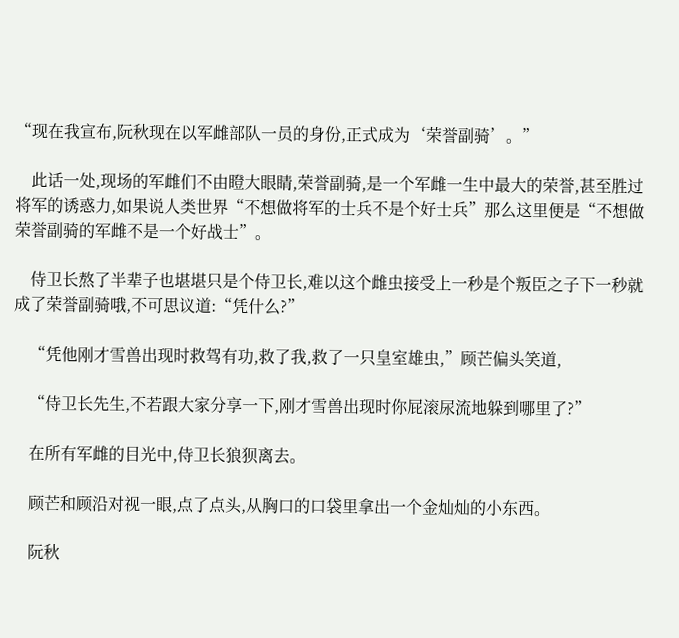“现在我宣布,阮秋现在以军雌部队一员的身份,正式成为‘荣誉副骑’。”

    此话一处,现场的军雌们不由瞪大眼睛,荣誉副骑,是一个军雌一生中最大的荣誉,甚至胜过将军的诱惑力,如果说人类世界“不想做将军的士兵不是个好士兵”那么这里便是“不想做荣誉副骑的军雌不是一个好战士”。

    侍卫长熬了半辈子也堪堪只是个侍卫长,难以这个雌虫接受上一秒是个叛臣之子下一秒就成了荣誉副骑哦,不可思议道:“凭什么?”

    “凭他刚才雪兽出现时救驾有功,救了我,救了一只皇室雄虫,”顾芒偏头笑道,

    “侍卫长先生,不若跟大家分享一下,刚才雪兽出现时你屁滚尿流地躲到哪里了?”

    在所有军雌的目光中,侍卫长狼狈离去。

    顾芒和顾沿对视一眼,点了点头,从胸口的口袋里拿出一个金灿灿的小东西。

    阮秋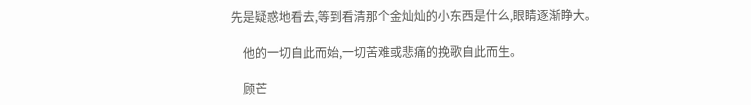先是疑惑地看去,等到看清那个金灿灿的小东西是什么,眼睛逐渐睁大。

    他的一切自此而始,一切苦难或悲痛的挽歌自此而生。

    顾芒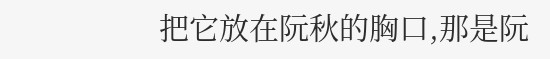把它放在阮秋的胸口,那是阮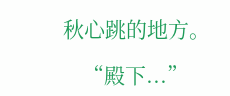秋心跳的地方。

    “殿下...”